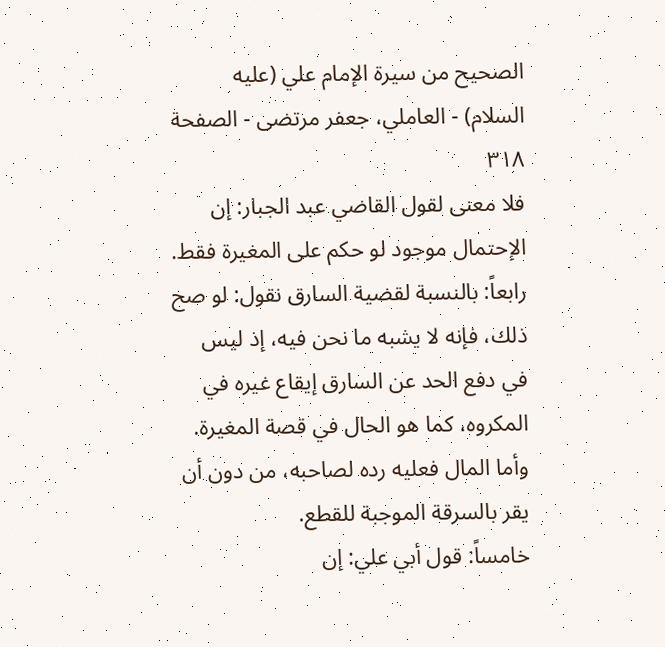الصحيح من سيرة الإمام علي (عليه السلام) - العاملي، جعفر مرتضى - الصفحة ٣١٨
فلا معنى لقول القاضي عبد الجبار: إن الإحتمال موجود لو حكم على المغيرة فقط.
رابعاً: بالنسبة لقضية السارق نقول: لو صح ذلك، فإنه لا يشبه ما نحن فيه، إذ ليس في دفع الحد عن السارق إيقاع غيره في المكروه، كما هو الحال في قصة المغيرة.
وأما المال فعليه رده لصاحبه، من دون أن يقر بالسرقة الموجبة للقطع.
خامساً: قول أبي علي: إن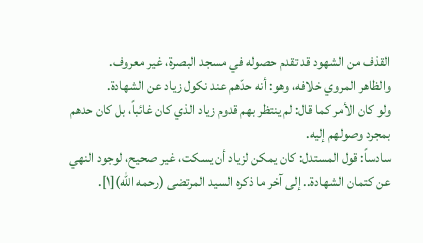القذف من الشهود قد تقدم حصوله في مسجد البصرة، غير معروف.
والظاهر المروي خلافه، وهو: أنه حدّهم عند نكول زياد عن الشهادة.
ولو كان الأمر كما قال: لم ينتظر بهم قدوم زياد الذي كان غائباً، بل كان حدهم بمجرد وصولهم إليه.
سادساً: قول المستدل: كان يمكن لزياد أن يسكت، غير صحيح، لوجود النهي عن كتمان الشهادة.. إلى آخر ما ذكره السيد المرتضى (رحمه الله)[١].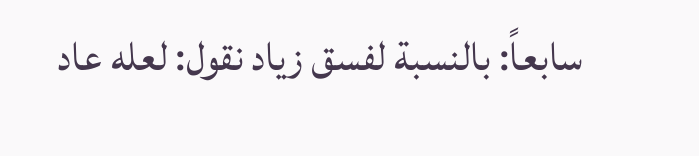سابعاً: بالنسبة لفسق زياد نقول: لعله عاد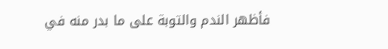فأظهر الندم والتوبة على ما بدر منه في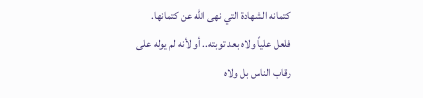كتمانه الشهادة التي نهى الله عن كتمانها.
فلعل علياً ولاه بعد توبته.. أو لأنه لم يوله على رقاب الناس بل ولاه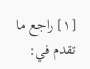[١] راجع ما تقدم في: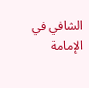الشافي في الإمامة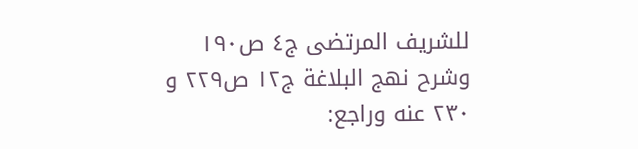للشريف المرتضى ج٤ ص١٩٠ وشرح نهج البلاغة ج١٢ ص٢٢٩ و ٢٣٠ عنه وراجع: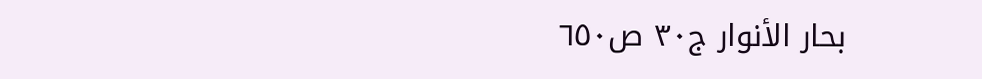بحار الأنوار ج٣٠ ص٦٥٠